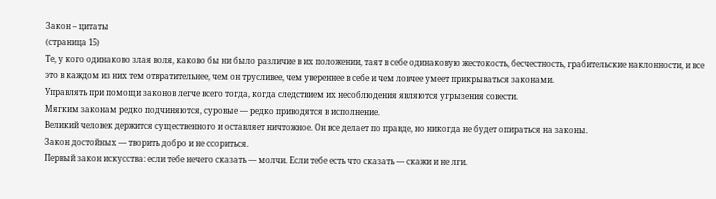Закон – цитаты
(страница 15)
Те, у кого одинаково злая воля, каково бы ни было различие в их положении, таят в себе одинаковую жестокость, бесчестность, грабительские наклонности, и все это в каждом из них тем отвратительнее, чем он трусливее, чем увереннее в себе и чем ловчее умеет прикрываться законами.
Управлять при помощи законов легче всего тогда, когда следствием их несоблюдения являются угрызения совести.
Мягким законам редко подчиняются, суровые — редко приводятся в исполнение.
Великий человек держится существенного и оставляет ничтожное. Он все делает по правде, но никогда не будет опираться на законы.
Закон достойных — творить добро и не ссориться.
Первый закон искусства: если тебе нечего сказать — молчи. Если тебе есть что сказать — скажи и не лги.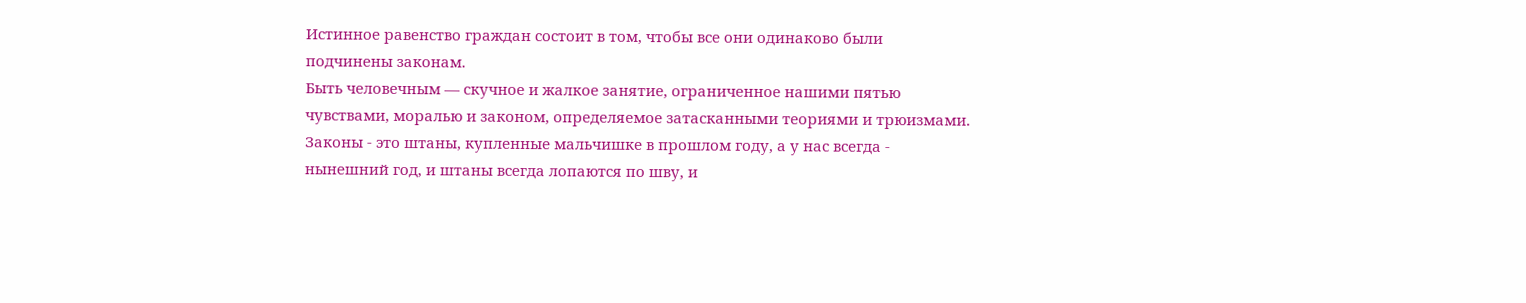Истинное равенство граждан состоит в том, чтобы все они одинаково были подчинены законам.
Быть человечным — скучное и жалкое занятие, ограниченное нашими пятью чувствами, моралью и законом, определяемое затасканными теориями и трюизмами.
Законы - это штаны, купленные мальчишке в прошлом году, а у нас всегда - нынешний год, и штаны всегда лопаются по шву, и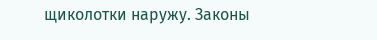щиколотки наружу. Законы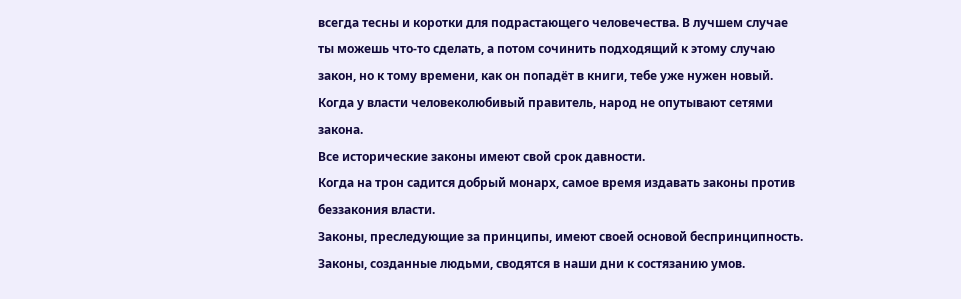всегда тесны и коротки для подрастающего человечества. В лучшем случае ты можешь что-то сделать, а потом сочинить подходящий к этому случаю закон, но к тому времени, как он попадёт в книги, тебе уже нужен новый.
Когда у власти человеколюбивый правитель, народ не опутывают сетями закона.
Все исторические законы имеют свой срок давности.
Когда на трон садится добрый монарх, самое время издавать законы против беззакония власти.
Законы, преследующие за принципы, имеют своей основой беспринципность.
Законы, созданные людьми, сводятся в наши дни к состязанию умов.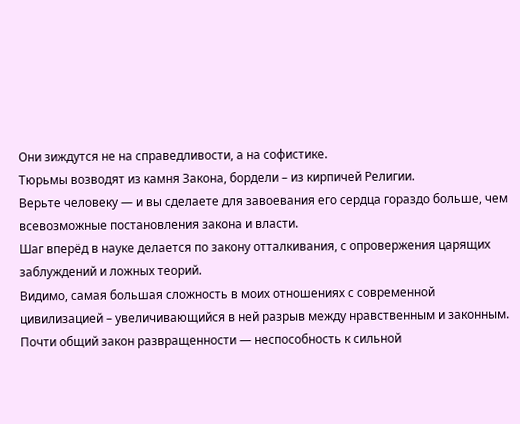Они зиждутся не на справедливости, а на софистике.
Тюрьмы возводят из камня Закона, бордели – из кирпичей Религии.
Верьте человеку — и вы сделаете для завоевания его сердца гораздо больше, чем всевозможные постановления закона и власти.
Шаг вперёд в науке делается по закону отталкивания, с опровержения царящих заблуждений и ложных теорий.
Видимо, самая большая сложность в моих отношениях с современной цивилизацией – увеличивающийся в ней разрыв между нравственным и законным.
Почти общий закон развращенности — неспособность к сильной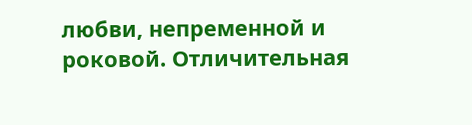любви, непременной и роковой. Отличительная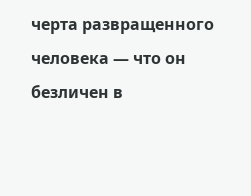черта развращенного человека — что он безличен в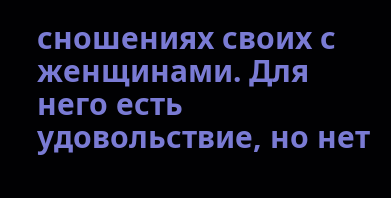сношениях своих с женщинами. Для него есть удовольствие, но нет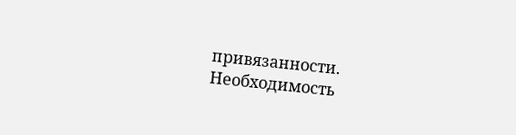привязанности.
Необходимость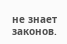не знает законов.